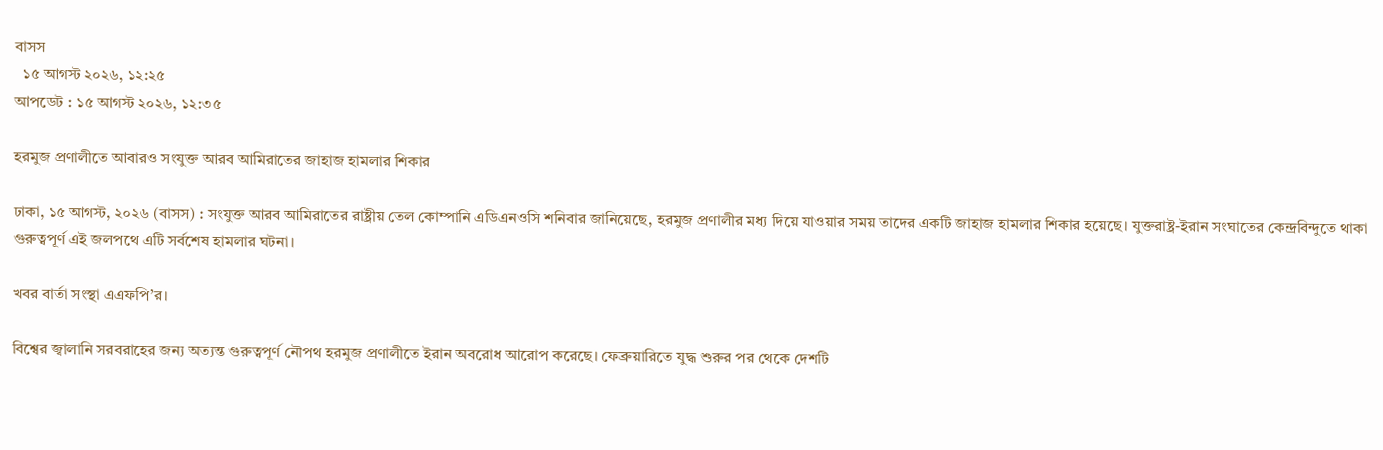বাসস
  ১৫ আগস্ট ২০২৬, ১২:২৫
আপডেট : ১৫ আগস্ট ২০২৬, ১২:৩৫

হরমুজ প্রণালীতে আবারও সংযুক্ত আরব আমিরাতের জাহাজ হামলার শিকার

ঢাকা, ১৫ আগস্ট, ২০২৬ (বাসস) : সংযুক্ত আরব আমিরাতের রাষ্ট্রীয় তেল কোম্পানি এডিএনওসি শনিবার জানিয়েছে, হরমুজ প্রণালীর মধ্য দিয়ে যাওয়ার সময় তাদের একটি জাহাজ হামলার শিকার হয়েছে। যুক্তরাষ্ট্র-ইরান সংঘাতের কেন্দ্রবিন্দুতে থাকা গুরুত্বপূর্ণ এই জলপথে এটি সর্বশেষ হামলার ঘটনা।

খবর বার্তা সংস্থা এএফপি’র।

বিশ্বের জ্বালানি সরবরাহের জন্য অত্যন্ত গুরুত্বপূর্ণ নৌপথ হরমুজ প্রণালীতে ইরান অবরোধ আরোপ করেছে। ফেব্রুয়ারিতে যুদ্ধ শুরুর পর থেকে দেশটি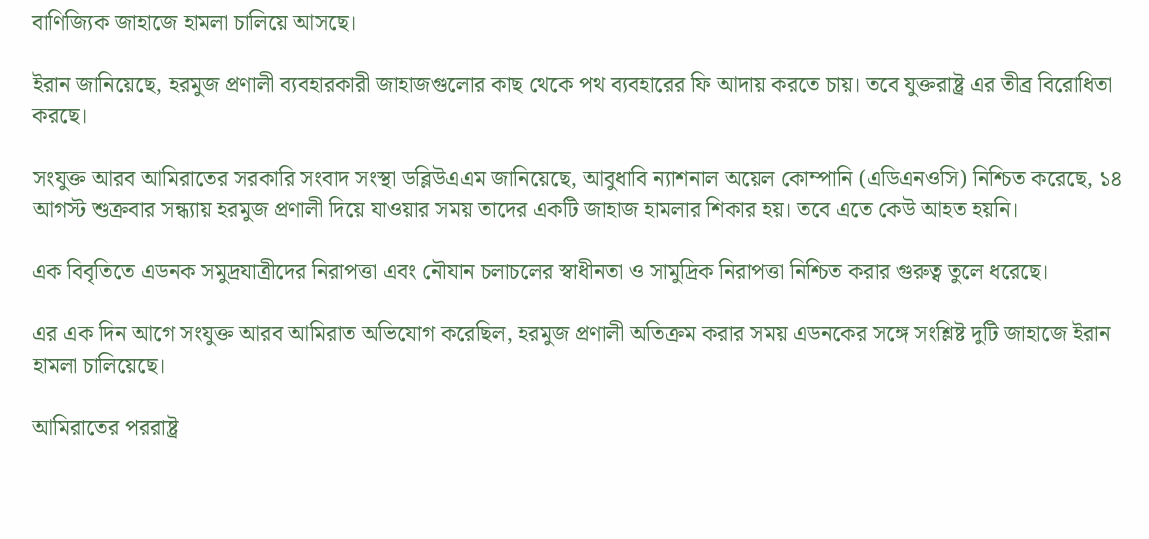বাণিজ্যিক জাহাজে হামলা চালিয়ে আসছে।

ইরান জানিয়েছে, হরমুজ প্রণালী ব্যবহারকারী জাহাজগুলোর কাছ থেকে পথ ব্যবহারের ফি আদায় করতে চায়। তবে যুক্তরাষ্ট্র এর তীব্র বিরোধিতা করছে।

সংযুক্ত আরব আমিরাতের সরকারি সংবাদ সংস্থা ডব্লিউএএম জানিয়েছে, আবুধাবি ন্যাশনাল অয়েল কোম্পানি (এডিএনওসি) নিশ্চিত করেছে, ১৪ আগস্ট শুক্রবার সন্ধ্যায় হরমুজ প্রণালী দিয়ে যাওয়ার সময় তাদের একটি জাহাজ হামলার শিকার হয়। তবে এতে কেউ আহত হয়নি।

এক বিবৃতিতে এডনক সমুদ্রযাত্রীদের নিরাপত্তা এবং নৌযান চলাচলের স্বাধীনতা ও সামুদ্রিক নিরাপত্তা নিশ্চিত করার গুরুত্ব তুলে ধরেছে।

এর এক দিন আগে সংযুক্ত আরব আমিরাত অভিযোগ করেছিল, হরমুজ প্রণালী অতিক্রম করার সময় এডনকের সঙ্গে সংশ্লিষ্ট দুটি জাহাজে ইরান হামলা চালিয়েছে।

আমিরাতের পররাষ্ট্র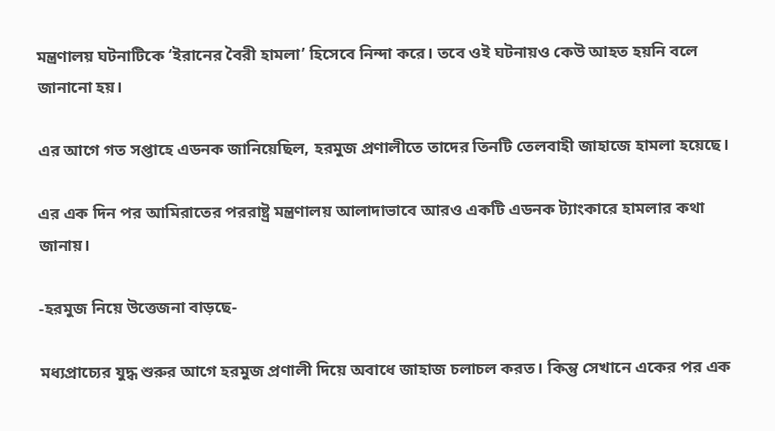মন্ত্রণালয় ঘটনাটিকে ‘ইরানের বৈরী হামলা’ হিসেবে নিন্দা করে। তবে ওই ঘটনায়ও কেউ আহত হয়নি বলে জানানো হয়।

এর আগে গত সপ্তাহে এডনক জানিয়েছিল, হরমুজ প্রণালীতে তাদের তিনটি তেলবাহী জাহাজে হামলা হয়েছে।

এর এক দিন পর আমিরাতের পররাষ্ট্র মন্ত্রণালয় আলাদাভাবে আরও একটি এডনক ট্যাংকারে হামলার কথা জানায়।

-হরমুজ নিয়ে উত্তেজনা বাড়ছে-

মধ্যপ্রাচ্যের যুদ্ধ শুরুর আগে হরমুজ প্রণালী দিয়ে অবাধে জাহাজ চলাচল করত। কিন্তু সেখানে একের পর এক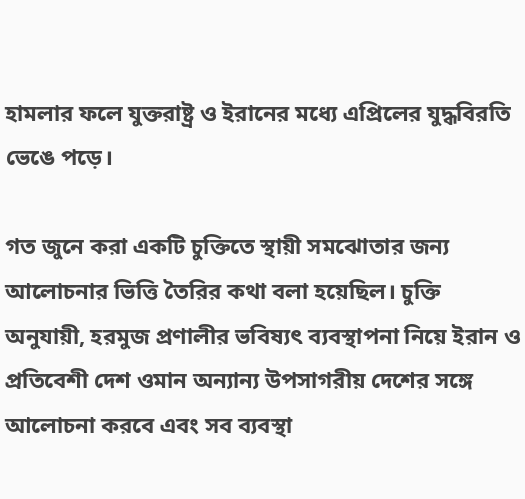হামলার ফলে যুক্তরাষ্ট্র ও ইরানের মধ্যে এপ্রিলের যুদ্ধবিরতি ভেঙে পড়ে।

গত জুনে করা একটি চুক্তিতে স্থায়ী সমঝোতার জন্য আলোচনার ভিত্তি তৈরির কথা বলা হয়েছিল। চুক্তি অনুযায়ী, হরমুজ প্রণালীর ভবিষ্যৎ ব্যবস্থাপনা নিয়ে ইরান ও প্রতিবেশী দেশ ওমান অন্যান্য উপসাগরীয় দেশের সঙ্গে আলোচনা করবে এবং সব ব্যবস্থা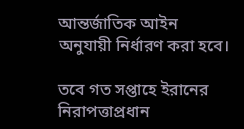আন্তর্জাতিক আইন অনুযায়ী নির্ধারণ করা হবে।

তবে গত সপ্তাহে ইরানের নিরাপত্তাপ্রধান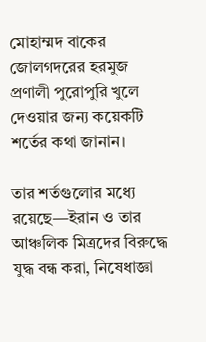মোহাম্মদ বাকের জোলগদরের হরমুজ প্রণালী পুরোপুরি খুলে দেওয়ার জন্য কয়েকটি শর্তের কথা জানান।

তার শর্তগুলোর মধ্যে রয়েছে—ইরান ও তার আঞ্চলিক মিত্রদের বিরুদ্ধে যুদ্ধ বন্ধ করা, নিষেধাজ্ঞা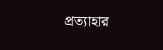প্রত্যাহার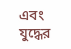এবং যুদ্ধের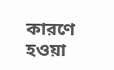কারণে হওয়া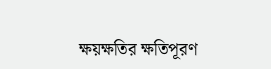ক্ষয়ক্ষতির ক্ষতিপূরণ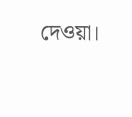দেওয়া।